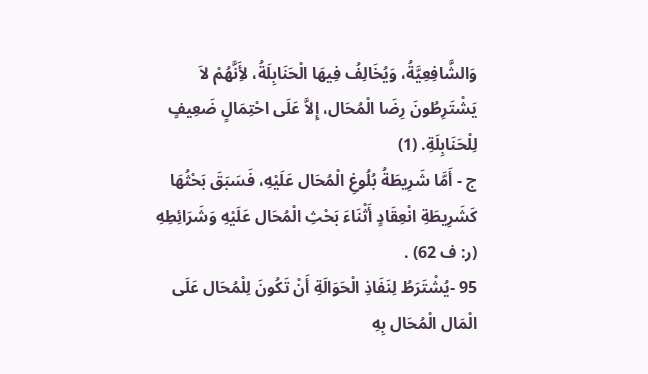وَالشَّافِعِيَّةُ، وَيُخَالِفُ فِيهَا الْحَنَابِلَةُ، لأَِنَّهُمْ لاَ يَشْتَرِطُونَ رِضَا الْمُحَال، إِلاَّ عَلَى احْتِمَالٍ ضَعِيفٍ لِلْحَنَابِلَةِ. (1)
ج - أَمَّا شَرِيطَةُ بُلُوغِ الْمُحَال عَلَيْهِ، فَسَبَقَ بَحْثُهَا كَشَرِيطَةِ انْعِقَادٍ أَثْنَاءَ بَحْثِ الْمُحَال عَلَيْهِ وَشَرَائِطِهِ (ر: ف 62) .
95 -يُشْتَرَطُ لِنَفَاذِ الْحَوَالَةِ أَنْ تَكُونَ لِلْمُحَال عَلَى الْمَال الْمُحَال بِهِ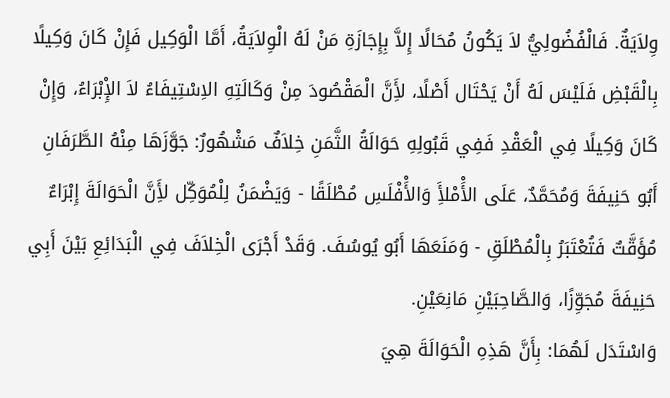وِلاَيَةٌ. فَالْفُضُولِيُّ لاَ يَكُونُ مُحَالًا إِلاَّ بِإِجَازَةِ مَنْ لَهُ الْوِلاَيَةُ، أَمَّا الْوَكِيل فَإِنْ كَانَ وَكِيلًا بِالْقَبْضِ فَلَيْسَ لَهُ أَنْ يَحْتَال أَصْلًا، لأَِنَّ الْمَقْصُودَ مِنْ وَكَالَتِهِ الاِسْتِيفَاءُ لاَ الإِْبْرَاءُ، وَإِنْ كَانَ وَكِيلًا فِي الْعَقْدِ فَفِي قَبُولِهِ حَوَالَةُ الثَّمَنِ خِلاَفٌ مَشْهُورٌ: جَوَّزَهَا مِنْهُ الطَّرَفَانِ أَبُو حَنِيفَةَ وَمُحَمَّدٌ، عَلَى الأَْمْلأَِ وَالأَْفْلَسِ مُطْلَقًا - وَيَضْمَنُ لِلْمُوَكِّل لأَِنَّ الْحَوَالَةَ إِبْرَاءٌ مُؤَقَّتٌ فَتُعْتَبَرُ بِالْمُطْلَقِ - وَمَنَعَهَا أَبُو يُوسُفَ. وَقَدْ أَجْرَى الْخِلاَفَ فِي الْبَدَائِعِ بَيْنَ أَبِي حَنِيفَةَ مُجَوِّزًا، وَالصَّاحِبَيْنِ مَانِعَيْنِ.
وَاسْتَدَل لَهُمَا: بِأَنَّ هَذِهِ الْحَوَالَةَ هِيَ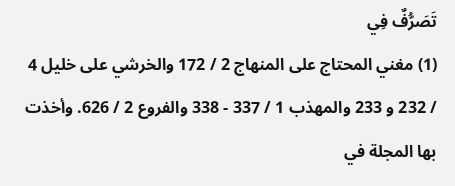تَصَرُّفٌ فِي
(1) مغني المحتاج على المنهاج 2 / 172 والخرشي على خليل 4 / 232 و 233 والمهذب 1 / 337 - 338 والفروع 2 / 626. وأخذت بها المجلة في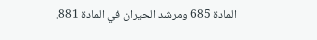المادة 685 ومرشد الحيران في المادة 881.